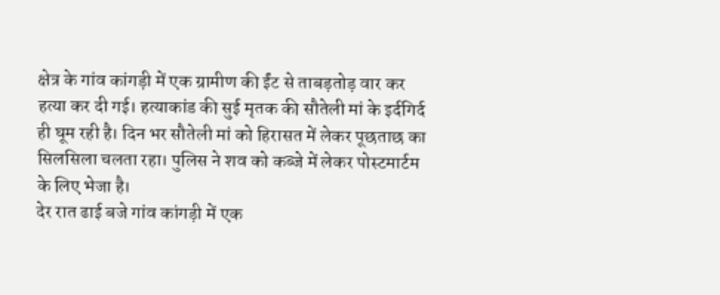क्षेत्र के गांव कांगड़ी में एक ग्रामीण की ईंट से ताबड़तोड़ वार कर हत्या कर दी गई। हत्याकांड की सुई मृतक की सौतेली मां के इर्दगिर्द ही घूम रही है। दिन भर सौतेली मां को हिरासत में लेकर पूछताछ का सिलसिला चलता रहा। पुलिस ने शव को कब्जे में लेकर पोस्टमार्टम के लिए भेजा है।
देर रात ढाई बजे गांव कांगड़ी में एक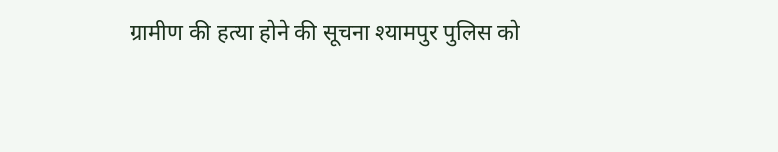ग्रामीण की हत्या होने की सूचना श्यामपुर पुलिस को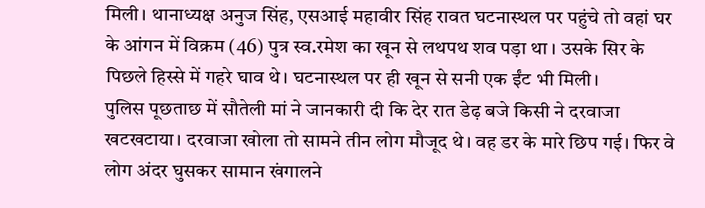मिली। थानाध्यक्ष अनुज सिंह, एसआई महावीर सिंह रावत घटनास्थल पर पहुंचे तो वहां घर के आंगन में विक्रम (46) पुत्र स्व.रमेश का खून से लथपथ शव पड़ा था । उसके सिर के पिछले हिस्से में गहरे घाव थे। घटनास्थल पर ही खून से सनी एक ईंट भी मिली।
पुलिस पूछताछ में सौतेली मां ने जानकारी दी कि देर रात डेढ़ बजे किसी ने दरवाजा खटखटाया। दरवाजा खोला तो सामने तीन लोग मौजूद थे। वह डर के मारे छिप गई। फिर वे लोग अंदर घुसकर सामान खंगालने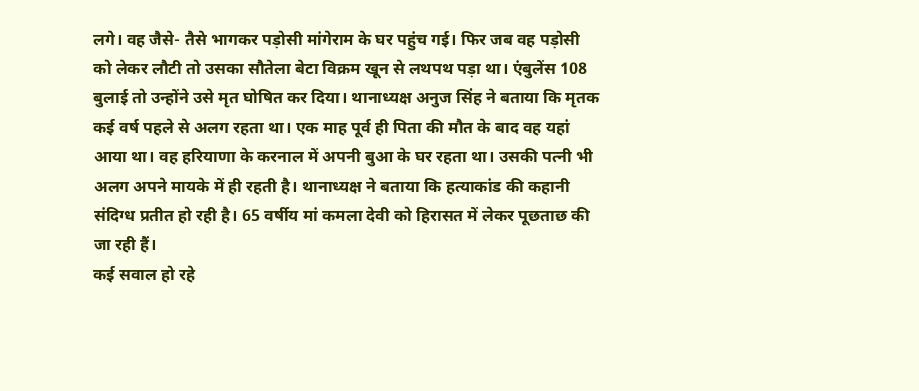लगे। वह जैसे- तैसे भागकर पड़ोसी मांगेराम के घर पहुंच गई। फिर जब वह पड़ोसी को लेकर लौटी तो उसका सौतेला बेटा विक्रम खून से लथपथ पड़ा था। एंबुलेंस 108 बुलाई तो उन्होंने उसे मृत घोषित कर दिया। थानाध्यक्ष अनुज सिंह ने बताया कि मृतक कई वर्ष पहले से अलग रहता था। एक माह पूर्व ही पिता की मौत के बाद वह यहां आया था। वह हरियाणा के करनाल में अपनी बुआ के घर रहता था। उसकी पत्नी भी अलग अपने मायके में ही रहती है। थानाध्यक्ष ने बताया कि हत्याकांड की कहानी संदिग्ध प्रतीत हो रही है। 65 वर्षीय मां कमला देवी को हिरासत में लेकर पूछताछ की जा रही हैं।
कई सवाल हो रहे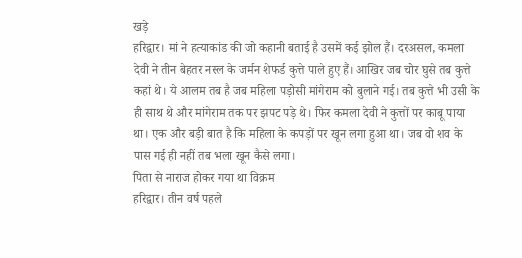खड़े
हरिद्वार। मां ने हत्याकांड की जो कहानी बताई है उसमें कई झोल हैं। दरअसल, कमला देवी ने तीन बेहतर नस्ल के जर्मन शेफर्ड कुत्ते पाले हुए हैं। आखिर जब चोर घुसे तब कुत्ते कहां थे। ये आलम तब है जब महिला पड़ोसी मांगेराम को बुलाने गई। तब कुत्ते भी उसी के ही साथ थे और मांगेराम तक पर झपट पड़े थे। फिर कमला देवी ने कुत्तों पर काबू पाया था। एक और बड़ी बात है कि महिला के कपड़ों पर खून लगा हुआ था। जब वो शव के पास गई ही नहीं तब भला खून कैसे लगा।
पिता से नाराज होकर गया था विक्रम
हरिद्वार। तीन वर्ष पहले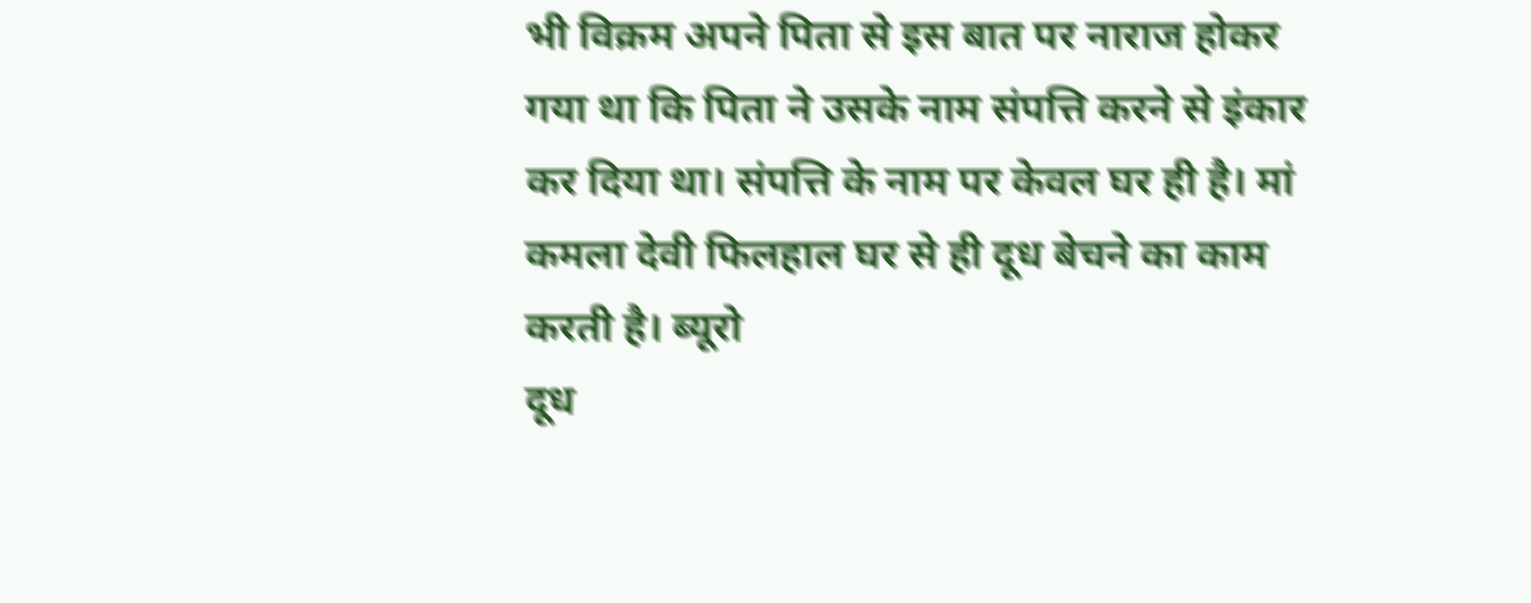भी विक्रम अपने पिता से इस बात पर नाराज होकर गया था कि पिता ने उसके नाम संपत्ति करने से इंकार कर दिया था। संपत्ति के नाम पर केवल घर ही है। मां कमला देवी फिलहाल घर से ही दूध बेचने का काम करती है। ब्यूरो
दूध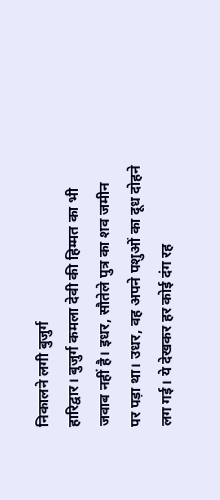निकालने लगी बुजुर्ग
हारिद्वार। बुजुर्ग कमला देवी की हिम्मत का भी जवाब नहीं है। इधर, सौतेले पुत्र का शव जमीन पर पड़ा था। उधर, वह अपने पशुओं का दूध दोहने लग गई। ये देखकर हर कोई दंग रह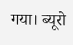गया। ब्यूरो